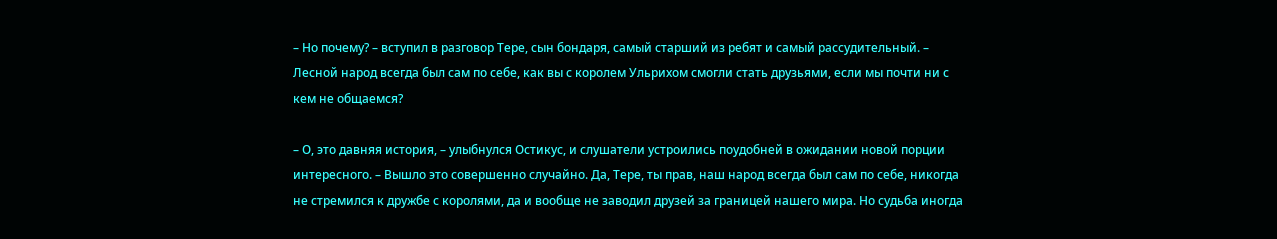– Но почему? – вступил в разговор Тере, сын бондаря, самый старший из ребят и самый рассудительный. – Лесной народ всегда был сам по себе, как вы с королем Ульрихом смогли стать друзьями, если мы почти ни с кем не общаемся?

– О, это давняя история, – улыбнулся Остикус, и слушатели устроились поудобней в ожидании новой порции интересного. – Вышло это совершенно случайно. Да, Тере, ты прав, наш народ всегда был сам по себе, никогда не стремился к дружбе с королями, да и вообще не заводил друзей за границей нашего мира. Но судьба иногда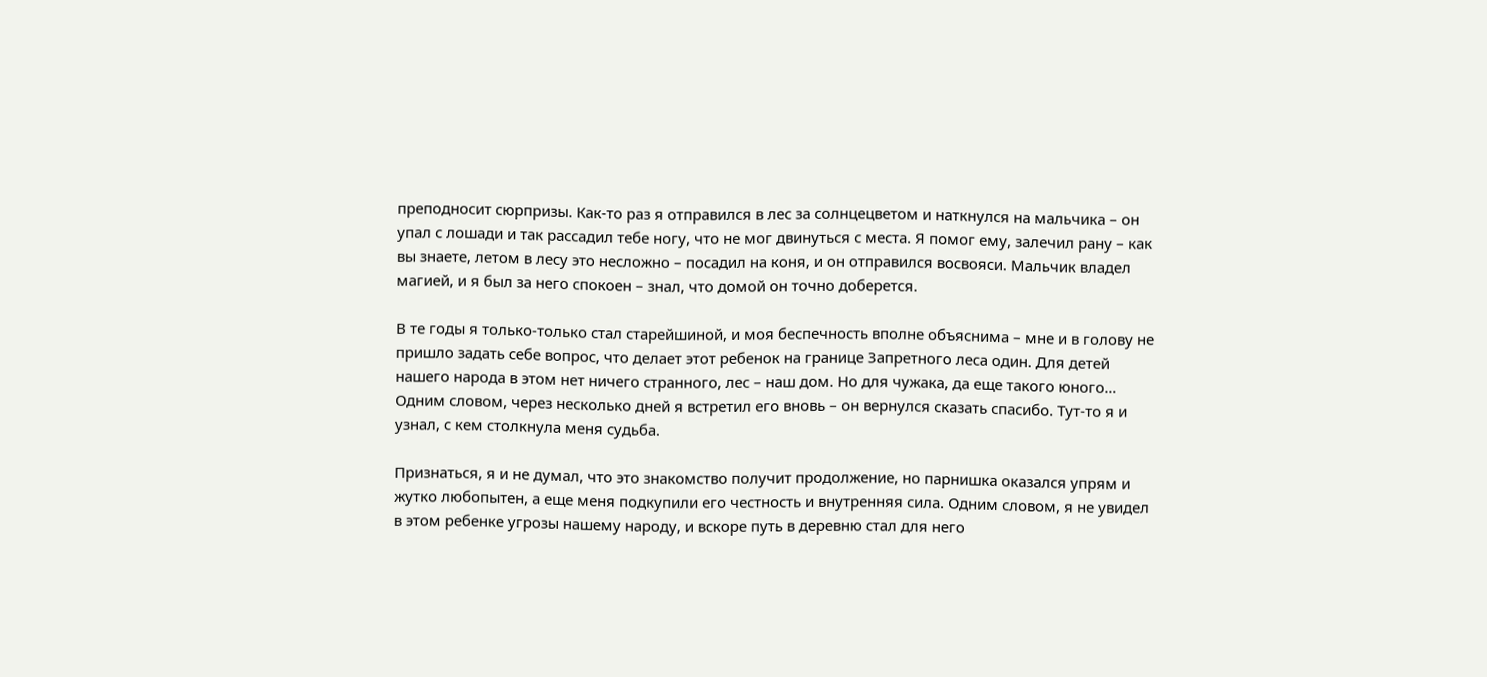преподносит сюрпризы. Как-то раз я отправился в лес за солнцецветом и наткнулся на мальчика – он упал с лошади и так рассадил тебе ногу, что не мог двинуться с места. Я помог ему, залечил рану – как вы знаете, летом в лесу это несложно – посадил на коня, и он отправился восвояси. Мальчик владел магией, и я был за него спокоен – знал, что домой он точно доберется.

В те годы я только-только стал старейшиной, и моя беспечность вполне объяснима – мне и в голову не пришло задать себе вопрос, что делает этот ребенок на границе Запретного леса один. Для детей нашего народа в этом нет ничего странного, лес – наш дом. Но для чужака, да еще такого юного… Одним словом, через несколько дней я встретил его вновь – он вернулся сказать спасибо. Тут-то я и узнал, с кем столкнула меня судьба.

Признаться, я и не думал, что это знакомство получит продолжение, но парнишка оказался упрям и жутко любопытен, а еще меня подкупили его честность и внутренняя сила. Одним словом, я не увидел в этом ребенке угрозы нашему народу, и вскоре путь в деревню стал для него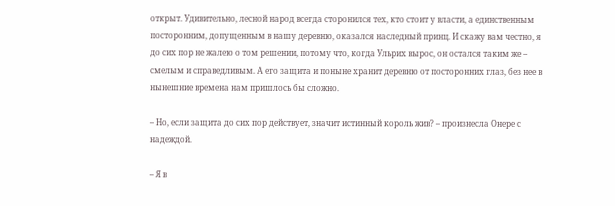открыт. Удивительно, лесной народ всегда сторонился тех, кто стоит у власти, а единственным посторонним, допущенным в нашу деревню, оказался наследный принц. И скажу вам честно, я до сих пор не жалею о том решении, потому что, когда Ульрих вырос, он остался таким же – смелым и справедливым. А его защита и поныне хранит деревню от посторонних глаз, без нее в нынешние времена нам пришлось бы сложно.

– Но, если защита до сих пор действует, значит истинный король жив? – произнесла Онере с надеждой.

– Я в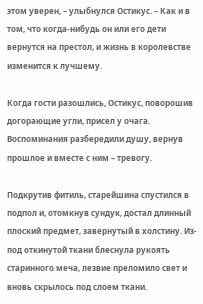этом уверен, – улыбнулся Остикус. – Как и в том, что когда-нибудь он или его дети вернутся на престол, и жизнь в королевстве изменится к лучшему.

Когда гости разошлись, Остикус, поворошив догорающие угли, присел у очага. Воспоминания разбередили душу, вернув прошлое и вместе с ним – тревогу.

Подкрутив фитиль, старейшина спустился в подпол и, отомкнув сундук, достал длинный плоский предмет, завернутый в холстину. Из-под откинутой ткани блеснула рукоять старинного меча, лезвие преломило свет и вновь скрылось под слоем ткани.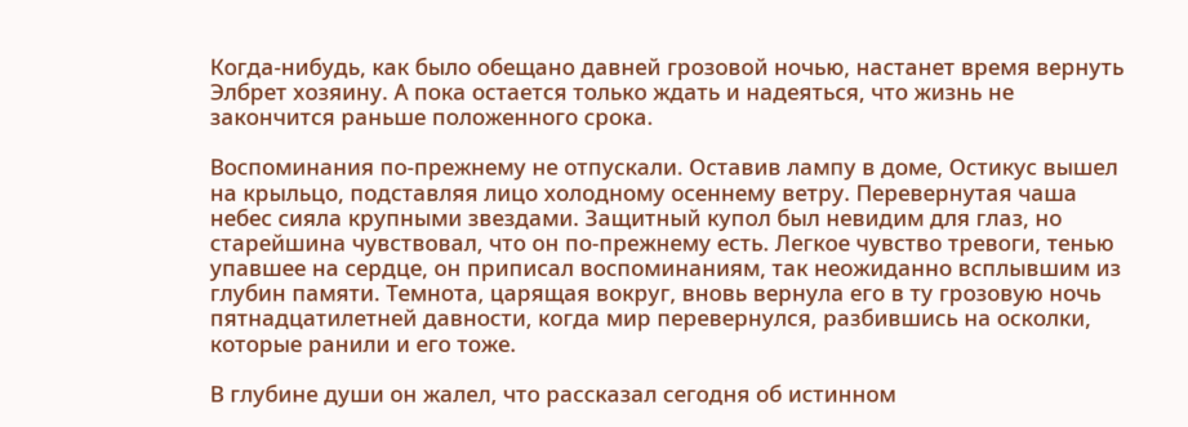Когда-нибудь, как было обещано давней грозовой ночью, настанет время вернуть Элбрет хозяину. А пока остается только ждать и надеяться, что жизнь не закончится раньше положенного срока.

Воспоминания по-прежнему не отпускали. Оставив лампу в доме, Остикус вышел на крыльцо, подставляя лицо холодному осеннему ветру. Перевернутая чаша небес сияла крупными звездами. Защитный купол был невидим для глаз, но старейшина чувствовал, что он по-прежнему есть. Легкое чувство тревоги, тенью упавшее на сердце, он приписал воспоминаниям, так неожиданно всплывшим из глубин памяти. Темнота, царящая вокруг, вновь вернула его в ту грозовую ночь пятнадцатилетней давности, когда мир перевернулся, разбившись на осколки, которые ранили и его тоже.

В глубине души он жалел, что рассказал сегодня об истинном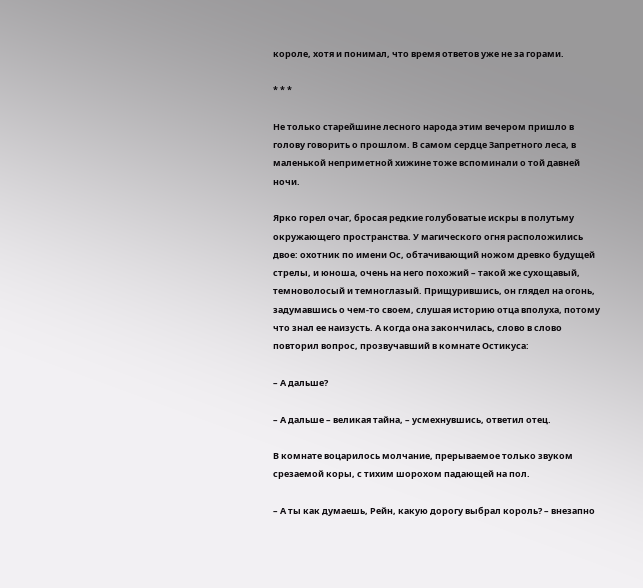короле, хотя и понимал, что время ответов уже не за горами.

* * *

Не только старейшине лесного народа этим вечером пришло в голову говорить о прошлом. В самом сердце Запретного леса, в маленькой неприметной хижине тоже вспоминали о той давней ночи.

Ярко горел очаг, бросая редкие голубоватые искры в полутьму окружающего пространства. У магического огня расположились двое: охотник по имени Ос, обтачивающий ножом древко будущей стрелы, и юноша, очень на него похожий – такой же сухощавый, темноволосый и темноглазый. Прищурившись, он глядел на огонь, задумавшись о чем-то своем, слушая историю отца вполуха, потому что знал ее наизусть. А когда она закончилась, слово в слово повторил вопрос, прозвучавший в комнате Остикуса:

– А дальше?

– А дальше – великая тайна, – усмехнувшись, ответил отец.

В комнате воцарилось молчание, прерываемое только звуком срезаемой коры, с тихим шорохом падающей на пол.

– А ты как думаешь, Рейн, какую дорогу выбрал король? – внезапно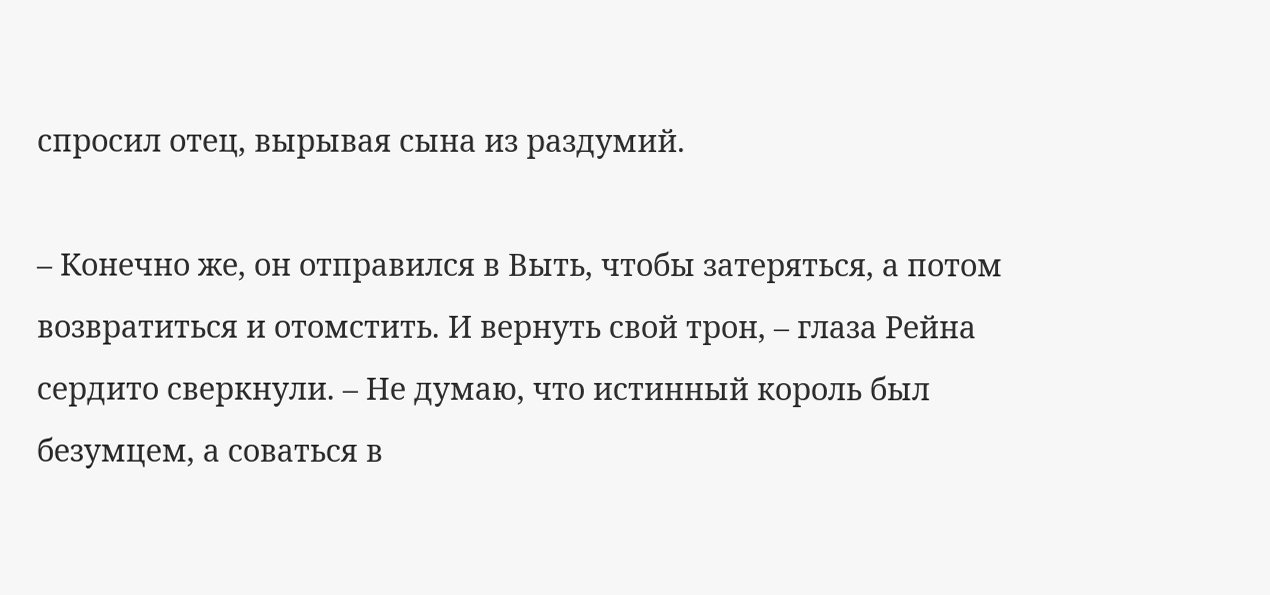спросил отец, вырывая сына из раздумий.

– Конечно же, он отправился в Выть, чтобы затеряться, а потом возвратиться и отомстить. И вернуть свой трон, – глаза Рейна сердито сверкнули. – Не думаю, что истинный король был безумцем, а соваться в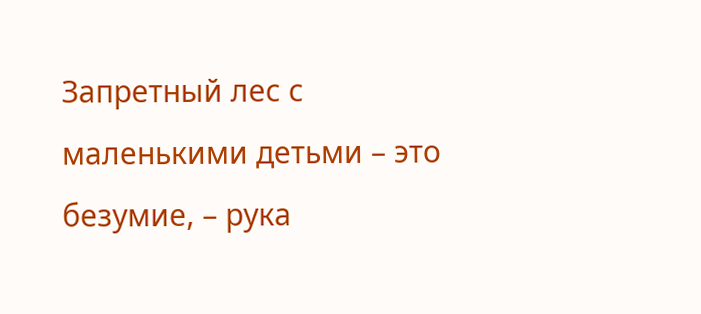Запретный лес с маленькими детьми – это безумие, – рука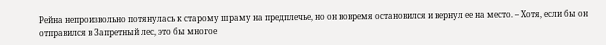Рейна непроизвольно потянулась к старому шраму на предплечье, но он вовремя остановился и вернул ее на место. – Хотя, если бы он отправился в Запретный лес, это бы многое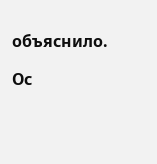объяснило.

Ос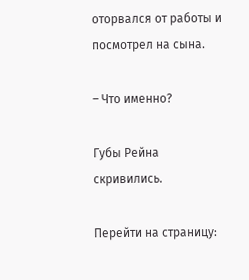оторвался от работы и посмотрел на сына.

– Что именно?

Губы Рейна скривились.

Перейти на страницу: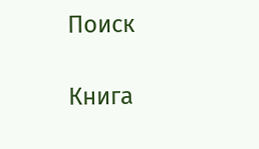Поиск

Книга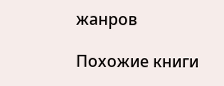жанров

Похожие книги